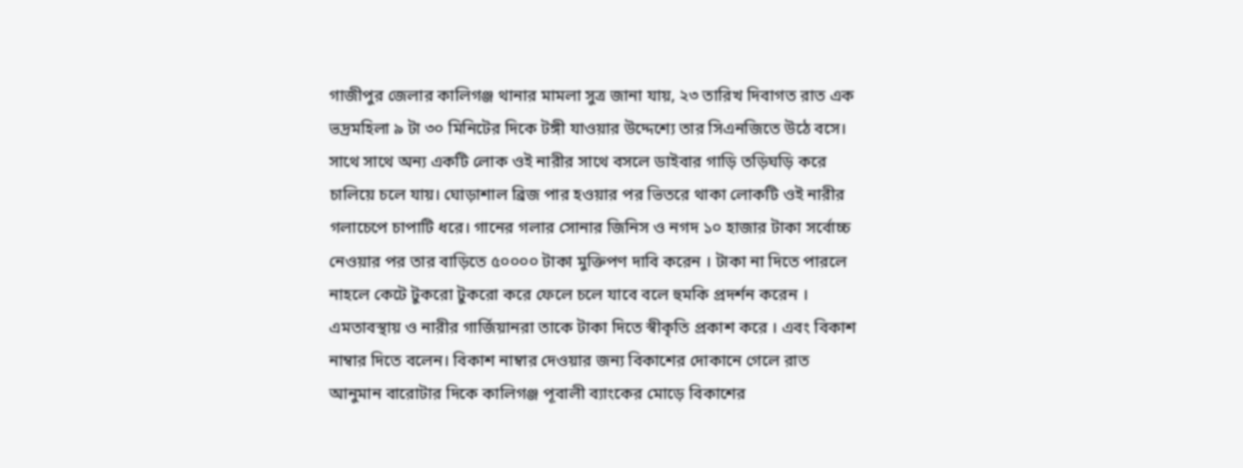গাজীপুর জেলার কালিগঞ্জ থানার মামলা সুত্র জানা যায়, ২৩ তারিখ দিবাগত রাত এক ভদ্রমহিলা ৯ টা ৩০ মিনিটের দিকে টঙ্গী যাওয়ার উদ্দেশ্যে তার সিএনজিতে উঠে বসে। সাথে সাথে অন্য একটি লোক ওই নারীর সাথে বসলে ডাইবার গাড়ি তড়িঘড়ি করে চালিয়ে চলে যায়। ঘোড়াশাল ব্রিজ পার হওয়ার পর ভিতরে থাকা লোকটি ওই নারীর গলাচেপে চাপাটি ধরে। গানের গলার সোনার জিনিস ও নগদ ১০ হাজার টাকা সর্বোচ্চ নেওয়ার পর তার বাড়িতে ৫০০০০ টাকা মুক্তিপণ দাবি করেন । টাকা না দিতে পারলে নাহলে কেটে টুকরো টুকরো করে ফেলে চলে যাবে বলে হুমকি প্রদর্শন করেন । এমতাবস্থায় ও নারীর গার্জিয়ানরা তাকে টাকা দিতে স্বীকৃতি প্রকাশ করে । এবং বিকাশ নাম্বার দিতে বলেন। বিকাশ নাম্বার দেওয়ার জন্য বিকাশের দোকানে গেলে রাত আনুমান বারোটার দিকে কালিগঞ্জ পূবালী ব্যাংকের মোড়ে বিকাশের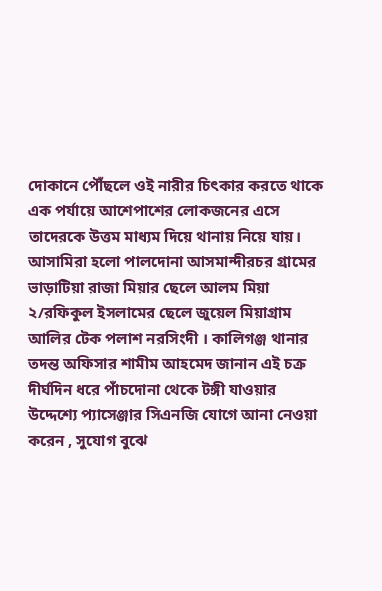দোকানে পৌঁছলে ওই নারীর চিৎকার করতে থাকে এক পর্যায়ে আশেপাশের লোকজনের এসে তাদেরকে উত্তম মাধ্যম দিয়ে থানায় নিয়ে যায়।
আসামিরা হলো পালদোনা আসমান্দীরচর গ্রামের ভাড়াটিয়া রাজা মিয়ার ছেলে আলম মিয়া
২/রফিকুল ইসলামের ছেলে জুয়েল মিয়াগ্রাম আলির টেক পলাশ নরসিংদী । কালিগঞ্জ থানার তদন্ত অফিসার শামীম আহমেদ জানান এই চক্র দীর্ঘদিন ধরে পাঁচদোনা থেকে টঙ্গী যাওয়ার উদ্দেশ্যে প্যাসেঞ্জার সিএনজি যোগে আনা নেওয়া করেন , সুযোগ বুঝে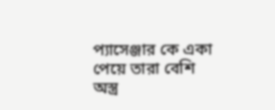প্যাসেঞ্জার কে একা পেয়ে তারা বেশি অস্ত্র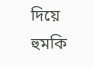দিয়ে হুমকি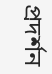প্রদর্শন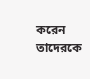করেন তাদেরকে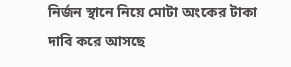নির্জন স্থানে নিয়ে মোটা অংকের টাকা দাবি করে আসছে